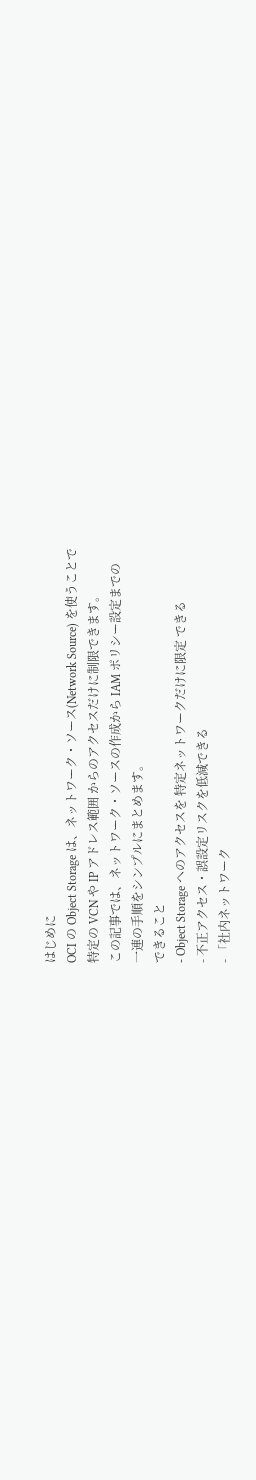はじめに
OCI の Object Storage は、ネットワーク・ソース(Network Source) を使うことで
特定の VCN や IP アドレス範囲 からのアクセスだけに制限できます。
この記事では、ネットワーク・ソースの作成から IAM ポリシー設定までの
一連の手順をシンプルにまとめます。
できること
- Object Storage へのアクセスを 特定ネットワークだけに限定 できる
- 不正アクセス・誤設定リスクを低減できる
- 「社内ネットワーク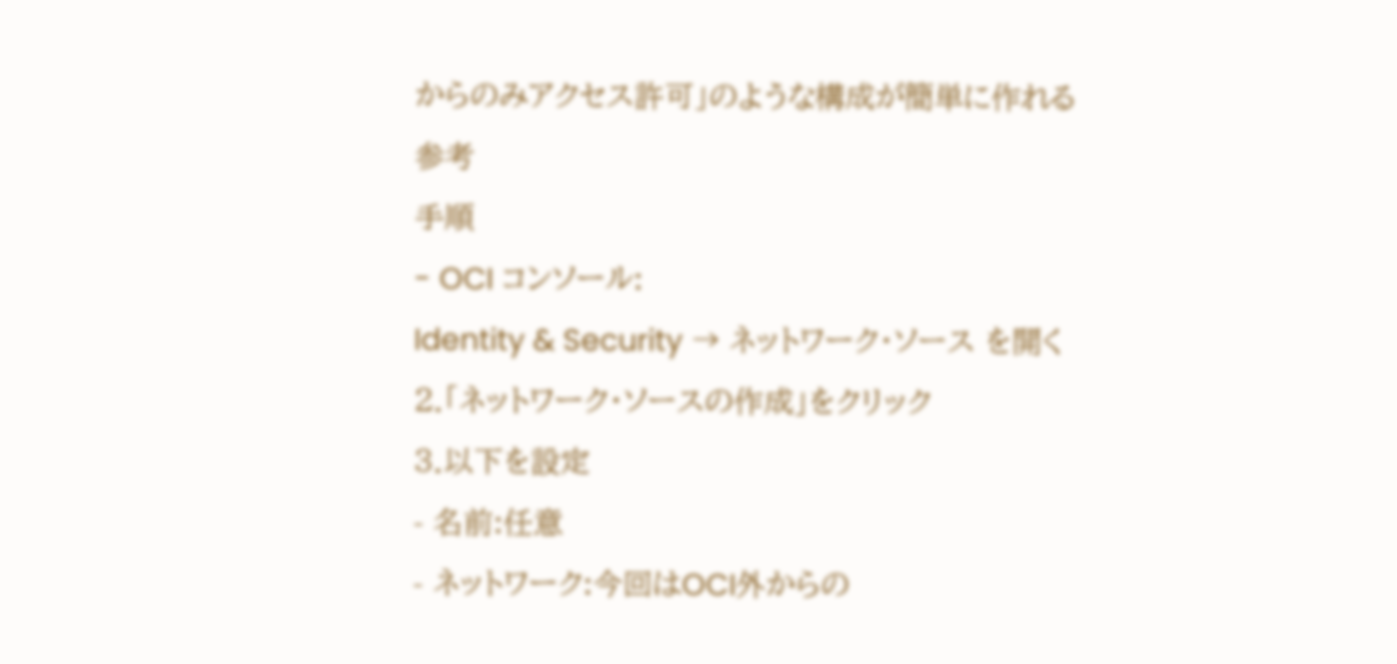からのみアクセス許可」のような構成が簡単に作れる
参考
手順
- OCI コンソール:
Identity & Security → ネットワーク・ソース を開く
2.「ネットワーク・ソースの作成」をクリック
3.以下を設定
- 名前:任意
- ネットワーク:今回はOCI外からの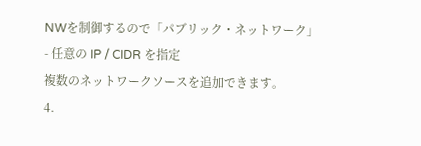NWを制御するので「パブリック・ネットワーク」
- 任意の IP / CIDR を指定
複数のネットワークソースを追加できます。
4.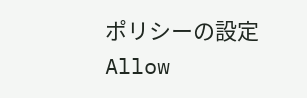ポリシーの設定
Allow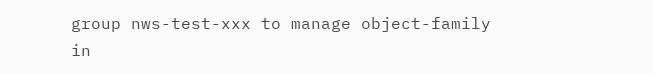group nws-test-xxx to manage object-family in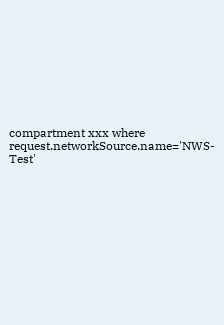compartment xxx where request.networkSource.name='NWS-Test'